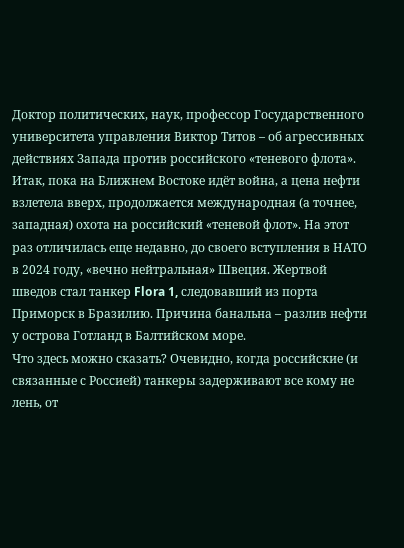Доктор политических, наук, профессор Государственного университета управления Виктор Титов – об агрессивных действиях Запада против российского «теневого флота».
Итак, пока на Ближнем Востоке идёт война, а цена нефти взлетела вверх, продолжается международная (а точнее, западная) охота на российский «теневой флот». На этот раз отличилась еще недавно, до своего вступления в НАТО в 2024 году, «вечно нейтральная» Швеция. Жертвой шведов стал танкер Flora 1, следовавший из порта Приморск в Бразилию. Причина банальна – разлив нефти у острова Готланд в Балтийском море.
Что здесь можно сказать? Очевидно, когда российские (и связанные с Россией) танкеры задерживают все кому не лень, от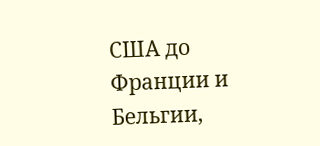США до Франции и Бельгии,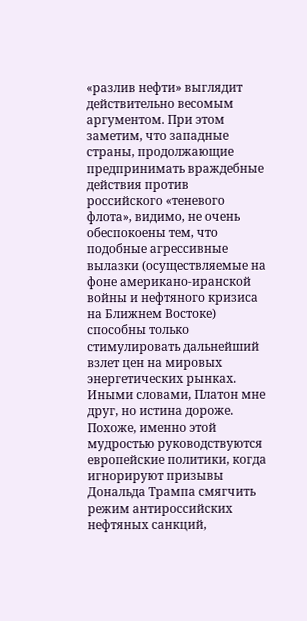«разлив нефти» выглядит действительно весомым аргументом. При этом заметим, что западные страны, продолжающие предпринимать враждебные действия против российского «теневого флота», видимо, не очень обеспокоены тем, что подобные агрессивные вылазки (осуществляемые на фоне американо-иранской войны и нефтяного кризиса на Ближнем Востоке) способны только стимулировать дальнейший взлет цен на мировых энергетических рынках.
Иными словами, Платон мне друг, но истина дороже. Похоже, именно этой мудростью руководствуются европейские политики, когда игнорируют призывы Дональда Трампа смягчить режим антироссийских нефтяных санкций,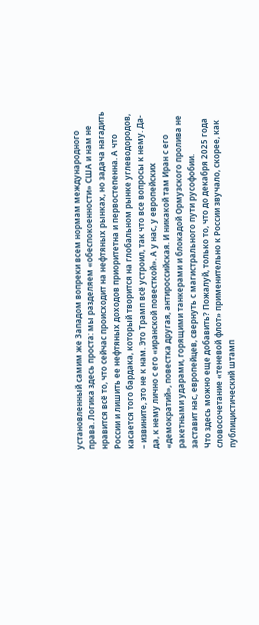установленный самим же Западом вопреки всем нормам международного права. Логика здесь проста: мы разделяем «обеспокоенности» США и нам не нравится всё то, что сейчас происходит на нефтяных рынках, но задача нагадить России и лишить ее нефтяных доходов приоритетна и первостепенна. А что касается того бардака, который творится на глобальном рынке углеводородов, – извините, это не к нам. Это Трамп всё устроил, так что все вопросы к нему. Да-да, к нему лично с его «иранской повесткой». А у нас, у европейских «демократий», повестка другая, антироссийская. И никакой там Иран с его ракетными ударами, горящими танкерами и блокадой Ормузского пролива не заставит нас, европейцев, свернуть с магистрального пути русофобии.
Что здесь можно еще добавить? Пожалуй, только то, что до декабря 2025 года словосочетание «теневой флот» применительно к России звучало, скорее, как публицистический штамп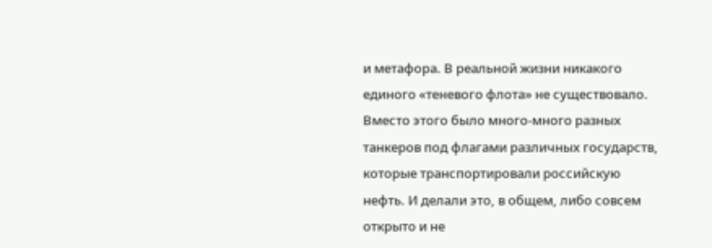и метафора. В реальной жизни никакого единого «теневого флота» не существовало. Вместо этого было много-много разных танкеров под флагами различных государств, которые транспортировали российскую нефть. И делали это, в общем, либо совсем открыто и не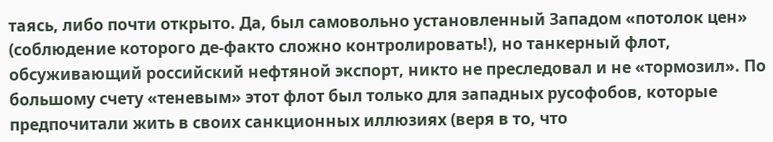таясь, либо почти открыто. Да, был самовольно установленный Западом «потолок цен» (соблюдение которого де-факто сложно контролировать!), но танкерный флот, обсуживающий российский нефтяной экспорт, никто не преследовал и не «тормозил». По большому счету «теневым» этот флот был только для западных русофобов, которые предпочитали жить в своих санкционных иллюзиях (веря в то, что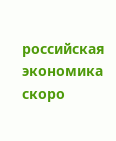российская экономика скоро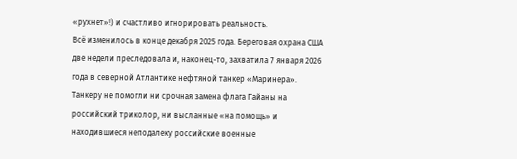«рухнет»!) и счастливо игнорировать реальность.
Всё изменилось в конце декабря 2025 года. Береговая охрана США две недели преследовала и, наконец-то, захватила 7 января 2026 года в северной Атлантике нефтяной танкер «Маринера». Танкеру не помогли ни срочная замена флага Гайаны на российский триколор, ни высланные «на помощь» и находившиеся неподалеку российские военные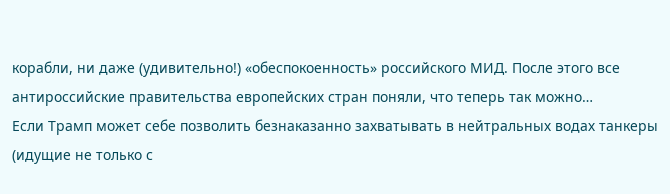корабли, ни даже (удивительно!) «обеспокоенность» российского МИД. После этого все антироссийские правительства европейских стран поняли, что теперь так можно…
Если Трамп может себе позволить безнаказанно захватывать в нейтральных водах танкеры (идущие не только с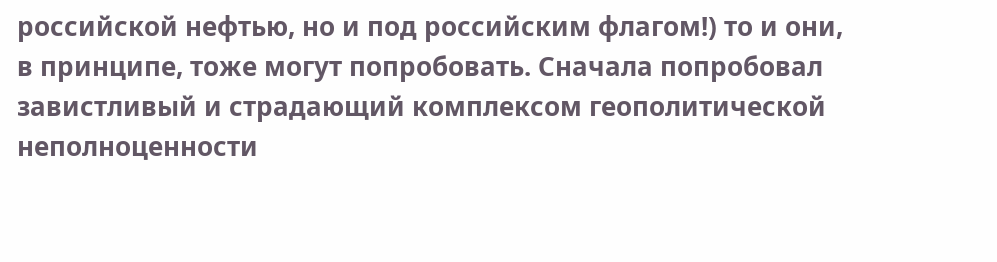российской нефтью, но и под российским флагом!) то и они, в принципе, тоже могут попробовать. Сначала попробовал завистливый и страдающий комплексом геополитической неполноценности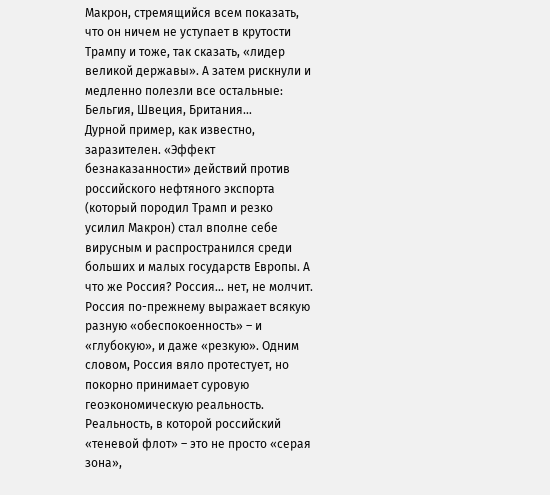Макрон, стремящийся всем показать, что он ничем не уступает в крутости Трампу и тоже, так сказать, «лидер великой державы». А затем рискнули и медленно полезли все остальные: Бельгия, Швеция, Британия…
Дурной пример, как известно, заразителен. «Эффект безнаказанности» действий против российского нефтяного экспорта (который породил Трамп и резко усилил Макрон) стал вполне себе вирусным и распространился среди больших и малых государств Европы. А что же Россия? Россия… нет, не молчит. Россия по-прежнему выражает всякую разную «обеспокоенность» – и «глубокую», и даже «резкую». Одним словом, Россия вяло протестует, но покорно принимает суровую геоэкономическую реальность. Реальность, в которой российский «теневой флот» – это не просто «серая зона»,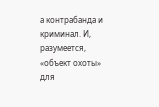а контрабанда и криминал. И, разумеется, «объект охоты» для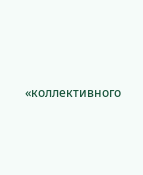«коллективного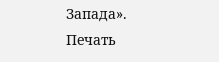Запада».
Печать